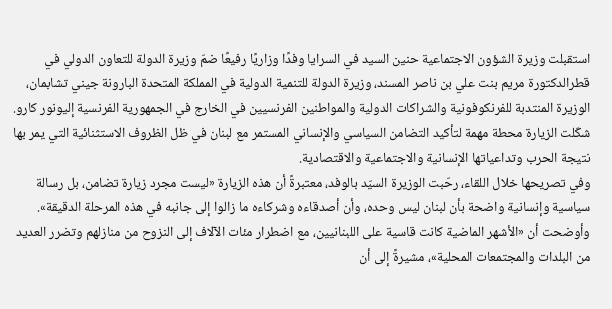استقبلت وزيرة الشؤون الاجتماعية حنين السيد في السرايا وفدًا وزاريًا رفيعًا ضمّ وزيرة الدولة للتعاون الدولي في قطرالدكتورة مريم بنت علي بن ناصر المسند، وزيرة الدولة للتنمية الدولية في المملكة المتحدة البارونة جيني تشابمان، الوزيرة المنتدبة للفرنكوفونية والشراكات الدولية والمواطنين الفرنسيين في الخارج في الجمهورية الفرنسية إليونور كارو.
شكّلت الزيارة محطة مهمة لتأكيد التضامن السياسي والإنساني المستمر مع لبنان في ظل الظروف الاستثنائية التي يمر بها نتيجة الحرب وتداعياتها الإنسانية والاجتماعية والاقتصادية.
وفي تصريحها خلال اللقاء، رحّبت الوزيرة السيّد بالوفد، معتبرةً أن هذه الزيارة «ليست مجرد زيارة تضامن، بل رسالة سياسية وإنسانية واضحة بأن لبنان ليس وحده، وأن أصدقاءه وشركاءه ما زالوا إلى جانبه في هذه المرحلة الدقيقة».
وأوضحت أن «الأشهر الماضية كانت قاسية على اللبنانيين، مع اضطرار مئات الآلاف إلى النزوح من منازلهم وتضرر العديد من البلدات والمجتمعات المحلية»، مشيرةً إلى أن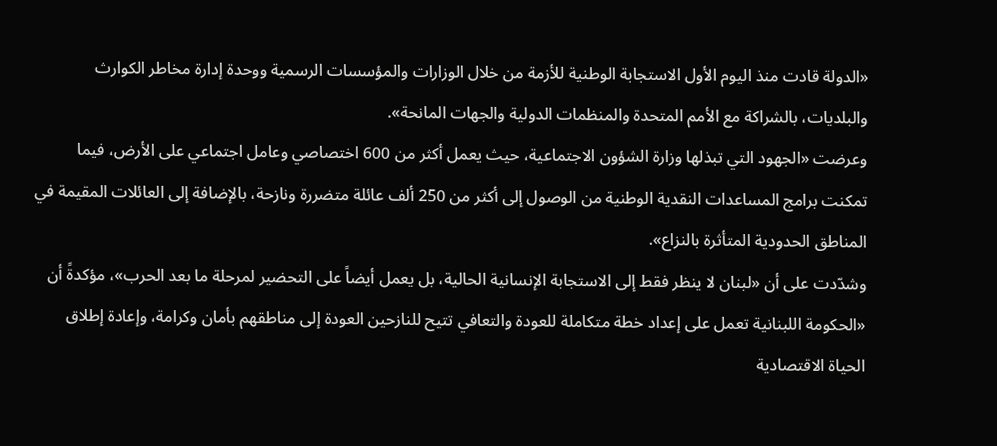«الدولة قادت منذ اليوم الأول الاستجابة الوطنية للأزمة من خلال الوزارات والمؤسسات الرسمية ووحدة إدارة مخاطر الكوارث والبلديات، بالشراكة مع الأمم المتحدة والمنظمات الدولية والجهات المانحة».
وعرضت «الجهود التي تبذلها وزارة الشؤون الاجتماعية، حيث يعمل أكثر من 600 اختصاصي وعامل اجتماعي على الأرض، فيما تمكنت برامج المساعدات النقدية الوطنية من الوصول إلى أكثر من 250 ألف عائلة متضررة ونازحة، بالإضافة إلى العائلات المقيمة في المناطق الحدودية المتأثرة بالنزاع».
وشدّدت على أن «لبنان لا ينظر فقط إلى الاستجابة الإنسانية الحالية، بل يعمل أيضاً على التحضير لمرحلة ما بعد الحرب»، مؤكدةً أن «الحكومة اللبنانية تعمل على إعداد خطة متكاملة للعودة والتعافي تتيح للنازحين العودة إلى مناطقهم بأمان وكرامة، وإعادة إطلاق الحياة الاقتصادية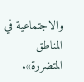والاجتماعية في المناطق المتضررة».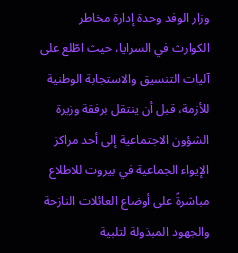وزار الوفد وحدة إدارة مخاطر الكوارث في السرايا، حيث اطّلع على آليات التنسيق والاستجابة الوطنية للأزمة، قبل أن ينتقل برفقة وزيرة الشؤون الاجتماعية إلى أحد مراكز الإيواء الجماعية في بيروت للاطلاع مباشرةً على أوضاع العائلات النازحة والجهود المبذولة لتلبية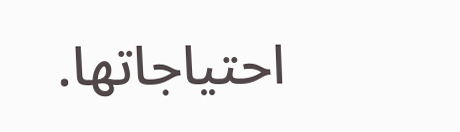احتياجاتها.